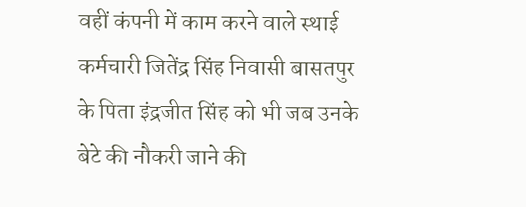वहीं कंपनी में काम करने वाले स्थाई कर्मचारी जितेंद्र सिंह निवासी बासतपुर के पिता इंद्रजीत सिंह को भी जब उनके बेटे की नौकरी जाने की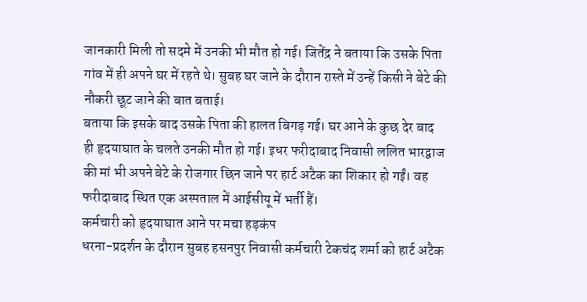जानकारी मिली तो सदमे में उनकी भी मौत हो गई। जितेंद्र ने बताया कि उसके पिता गांव में ही अपने घर में रहते थे। सुबह घर जाने के दौरान रास्ते में उन्हें किसी ने बेटे की नौकरी छूट जाने की बात बताई।
बताया कि इसके बाद उसके पिता की हालत बिगड़ गई। घर आने के कुछ देर बाद ही हृदयाघात के चलते उनकी मौत हो गई। इधर फरीदाबाद निवासी ललित भारद्वाज की मां भी अपने बेटे के रोजगार छिन जाने पर हार्ट अटैक का शिकार हो गईं। वह फरीदाबाद स्थित एक अस्पताल में आईसीयू में भर्ती हैं।
कर्मचारी को हृदयाघात आने पर मचा हड़कंप
धरना-प्रदर्शन के दौरान सुबह हसनपुर निवासी कर्मचारी टेकचंद शर्मा को हार्ट अटैक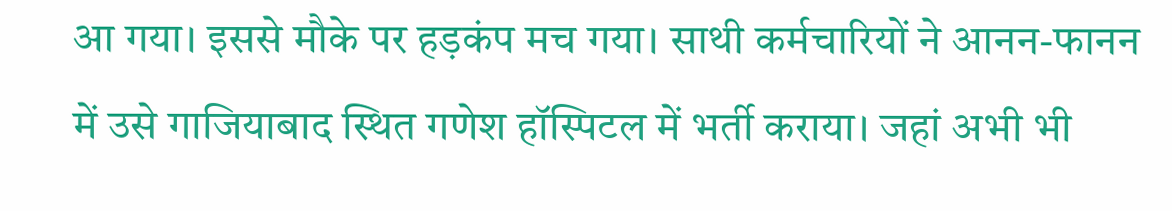आ गया। इससे मौके पर हड़कंप मच गया। साथी कर्मचारियों ने आनन-फानन में उसे गाजियाबाद स्थित गणेश हॉस्पिटल में भर्ती कराया। जहां अभी भी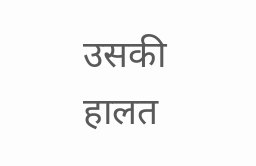उसकी हालत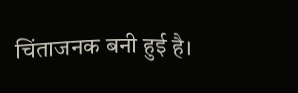चिंताजनक बनी हुई है।